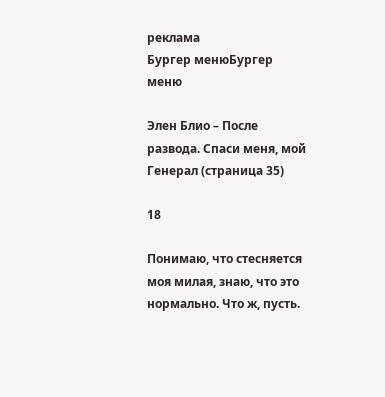реклама
Бургер менюБургер меню

Элен Блио – После развода. Спаси меня, мой Генерал (страница 35)

18

Понимаю, что стесняется моя милая, знаю, что это нормально. Что ж, пусть.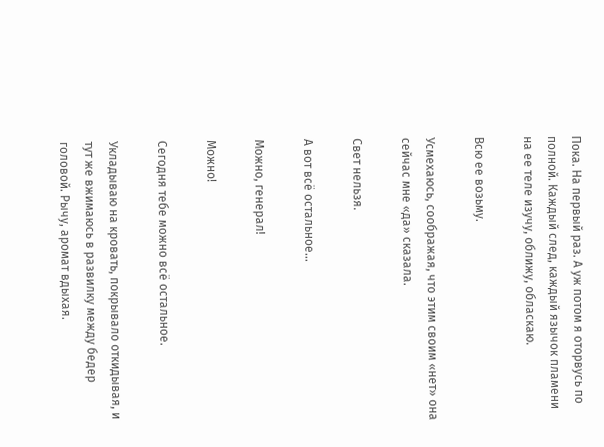Пока. На первый раз. А уж потом я оторвусь по полной. Каждый след, каждый язычок пламени на ее теле изучу, оближу, обласкаю.

Всю ее возьму.

Усмехаюсь, соображая, что этим своим «нет» она сейчас мне «да» сказала.

Свет нельзя.

А вот всё остальное…

Можно, генерал!

Можно!

Сегодня тебе можно всё остальное.

Укладываю на кровать, покрывало откидывая, и тут же вжимаюсь в развилку между бедер головой. Рычу, аромат вдыхая.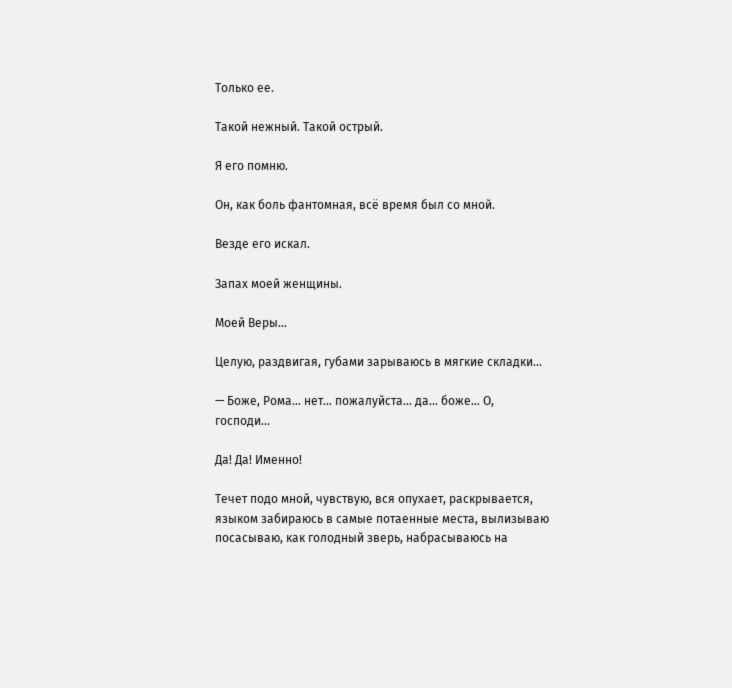Только ее.

Такой нежный. Такой острый.

Я его помню.

Он, как боль фантомная, всё время был со мной.

Везде его искал.

Запах моей женщины.

Моей Веры…

Целую, раздвигая, губами зарываюсь в мягкие складки…

— Боже, Рома… нет… пожалуйста… да… боже… О, господи…

Да! Да! Именно!

Течет подо мной, чувствую, вся опухает, раскрывается, языком забираюсь в самые потаенные места, вылизываю посасываю, как голодный зверь, набрасываюсь на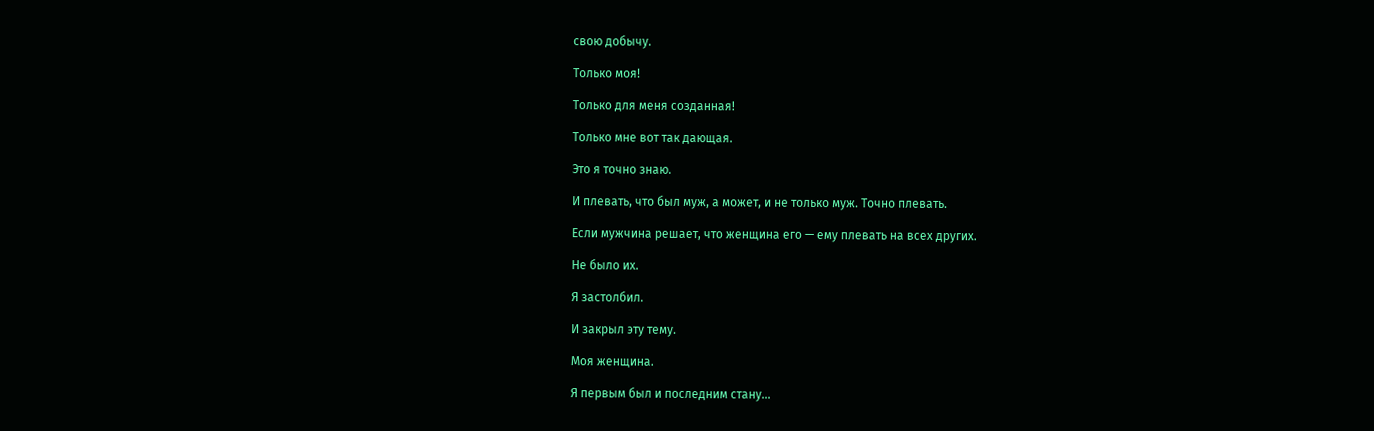свою добычу.

Только моя!

Только для меня созданная!

Только мне вот так дающая.

Это я точно знаю.

И плевать, что был муж, а может, и не только муж. Точно плевать.

Если мужчина решает, что женщина его — ему плевать на всех других.

Не было их.

Я застолбил.

И закрыл эту тему.

Моя женщина.

Я первым был и последним стану…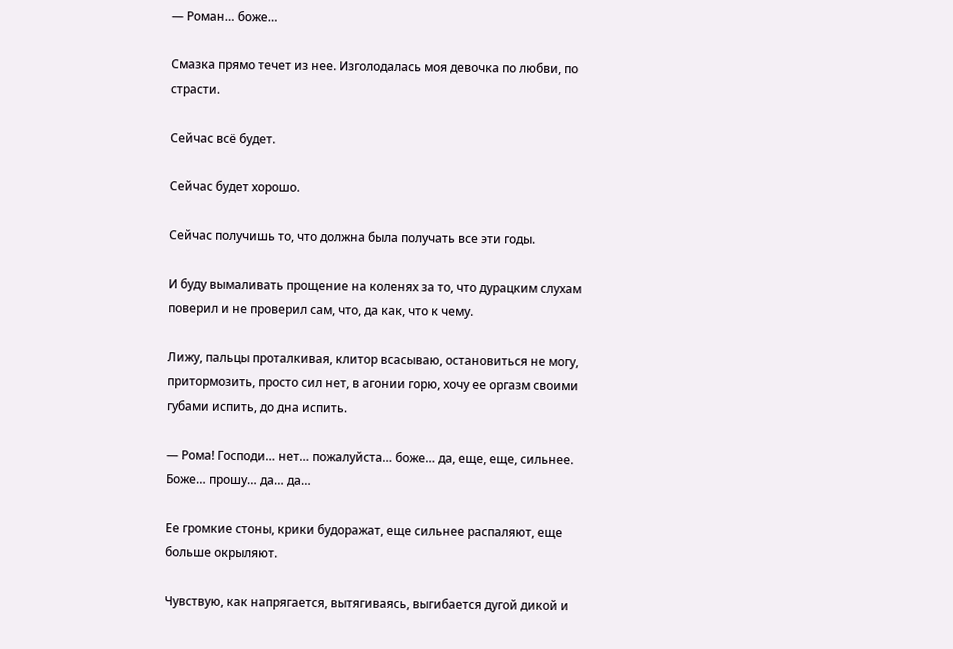— Роман… боже…

Смазка прямо течет из нее. Изголодалась моя девочка по любви, по страсти.

Сейчас всё будет.

Сейчас будет хорошо.

Сейчас получишь то, что должна была получать все эти годы.

И буду вымаливать прощение на коленях за то, что дурацким слухам поверил и не проверил сам, что, да как, что к чему.

Лижу, пальцы проталкивая, клитор всасываю, остановиться не могу, притормозить, просто сил нет, в агонии горю, хочу ее оргазм своими губами испить, до дна испить.

— Рома! Господи… нет… пожалуйста… боже… да, еще, еще, сильнее. Боже… прошу… да… да…

Ее громкие стоны, крики будоражат, еще сильнее распаляют, еще больше окрыляют.

Чувствую, как напрягается, вытягиваясь, выгибается дугой дикой и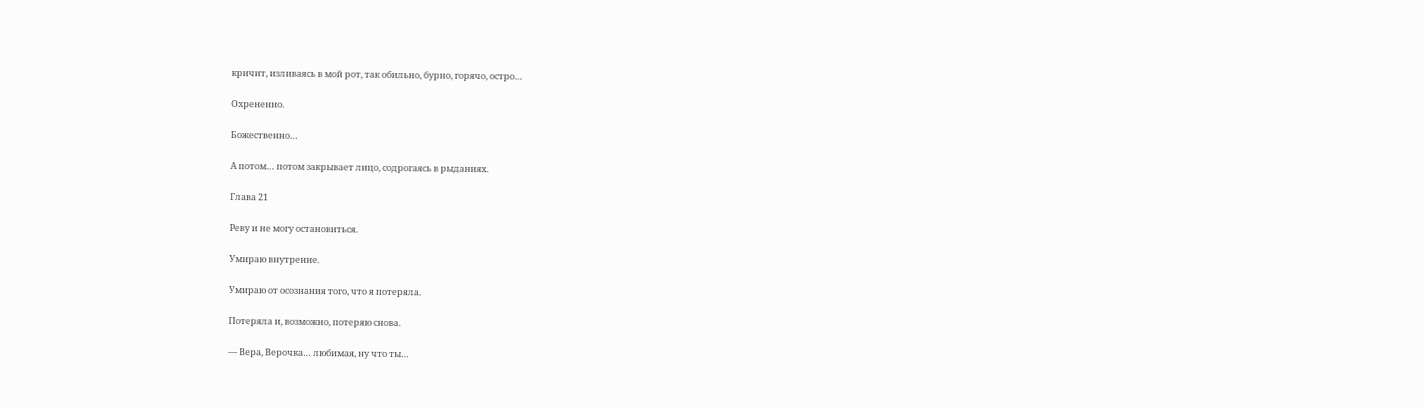кричит, изливаясь в мой рот, так обильно, бурно, горячо, остро…

Охрененно.

Божественно…

А потом… потом закрывает лицо, содрогаясь в рыданиях.

Глава 21

Реву и не могу остановиться.

Умираю внутренне.

Умираю от осознания того, что я потеряла.

Потеряла и, возможно, потеряю снова.

— Вера, Верочка… любимая, ну что ты…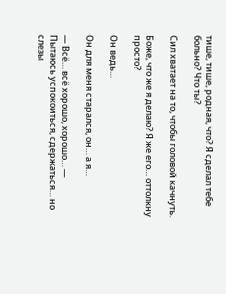тише, тише, родная, что? Я сделал тебе больно? Что ты?

Сил хватает на то, чтобы головой качнуть.

Боже, что же я делаю? Я же его… оттолкну просто?

Он ведь…

Он для меня старался, он… а я…

— Всё… всё хорошо, хорошо… — Пытаюсь успокоиться, сдержаться… но слезы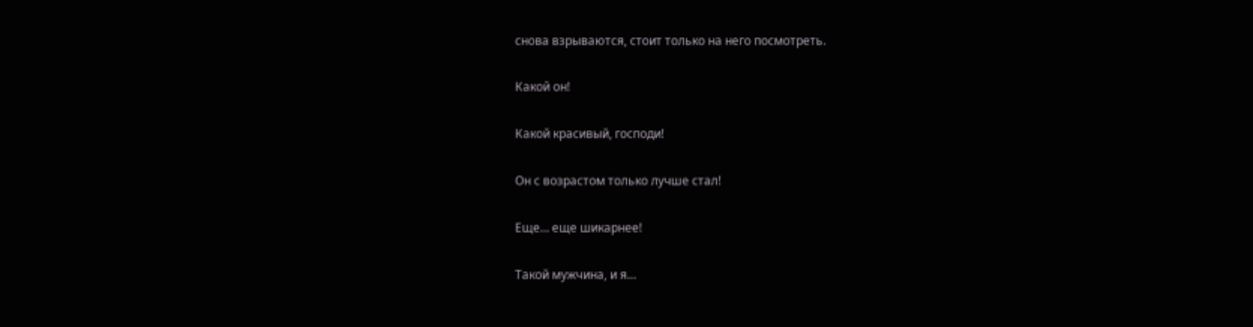снова взрываются, стоит только на него посмотреть.

Какой он!

Какой красивый, господи!

Он с возрастом только лучше стал!

Еще… еще шикарнее!

Такой мужчина, и я…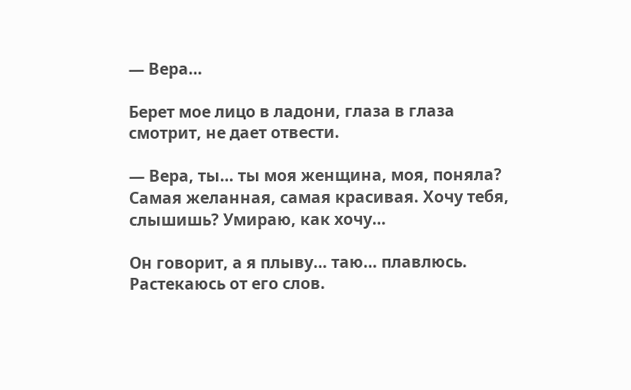— Вера…

Берет мое лицо в ладони, глаза в глаза смотрит, не дает отвести.

— Вера, ты… ты моя женщина, моя, поняла? Самая желанная, самая красивая. Хочу тебя, слышишь? Умираю, как хочу…

Он говорит, а я плыву… таю… плавлюсь. Растекаюсь от его слов.